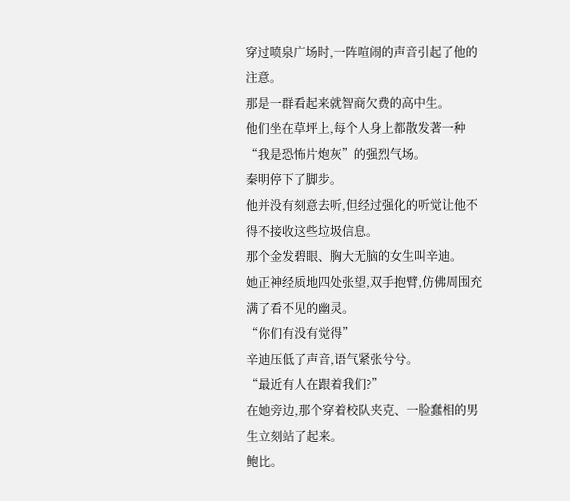穿过喷泉广场时,一阵喧闹的声音引起了他的注意。
那是一群看起来就智商欠费的高中生。
他们坐在草坪上,每个人身上都散发著一种“我是恐怖片炮灰”的强烈气场。
秦明停下了脚步。
他并没有刻意去听,但经过强化的听觉让他不得不接收这些垃圾信息。
那个金发碧眼、胸大无脑的女生叫辛迪。
她正神经质地四处张望,双手抱臂,仿佛周围充满了看不见的幽灵。
“你们有没有觉得”
辛迪压低了声音,语气紧张兮兮。
“最近有人在跟着我们?”
在她旁边,那个穿着校队夹克、一脸蠢相的男生立刻站了起来。
鲍比。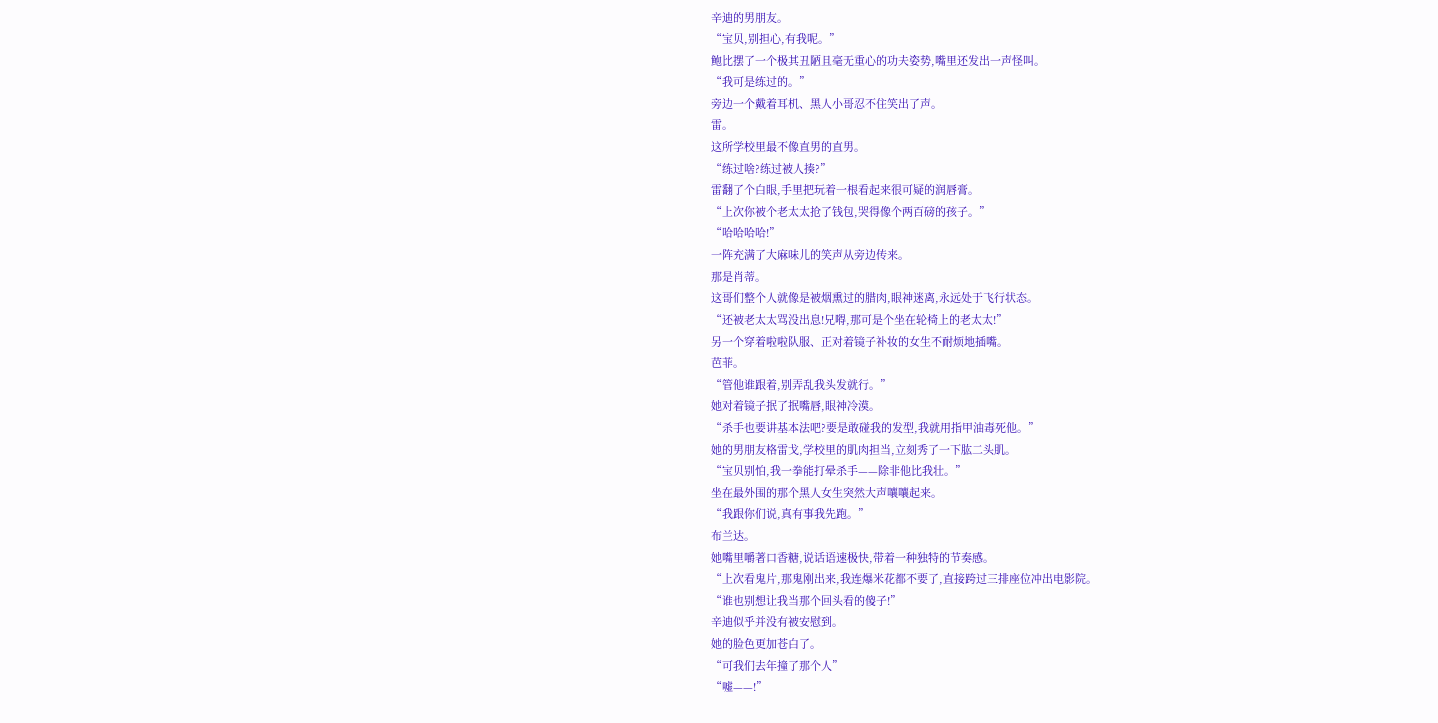辛迪的男朋友。
“宝贝,别担心,有我呢。”
鲍比摆了一个极其丑陋且毫无重心的功夫姿势,嘴里还发出一声怪叫。
“我可是练过的。”
旁边一个戴着耳机、黑人小哥忍不住笑出了声。
雷。
这所学校里最不像直男的直男。
“练过啥?练过被人揍?”
雷翻了个白眼,手里把玩着一根看起来很可疑的润唇膏。
“上次你被个老太太抢了钱包,哭得像个两百磅的孩子。”
“哈哈哈哈!”
一阵充满了大麻味儿的笑声从旁边传来。
那是肖蒂。
这哥们整个人就像是被烟熏过的腊肉,眼神迷离,永远处于飞行状态。
“还被老太太骂没出息!兄嘚,那可是个坐在轮椅上的老太太!”
另一个穿着啦啦队服、正对着镜子补妆的女生不耐烦地插嘴。
芭菲。
“管他谁跟着,别弄乱我头发就行。”
她对着镜子抿了抿嘴唇,眼神冷漠。
“杀手也要讲基本法吧?要是敢碰我的发型,我就用指甲油毒死他。”
她的男朋友格雷戈,学校里的肌肉担当,立刻秀了一下肱二头肌。
“宝贝别怕,我一拳能打晕杀手——除非他比我壮。”
坐在最外围的那个黑人女生突然大声嚷嚷起来。
“我跟你们说,真有事我先跑。”
布兰达。
她嘴里嚼著口香糖,说话语速极快,带着一种独特的节奏感。
“上次看鬼片,那鬼刚出来,我连爆米花都不要了,直接跨过三排座位冲出电影院。
“谁也别想让我当那个回头看的傻子!”
辛迪似乎并没有被安慰到。
她的脸色更加苍白了。
“可我们去年撞了那个人”
“嘘——!”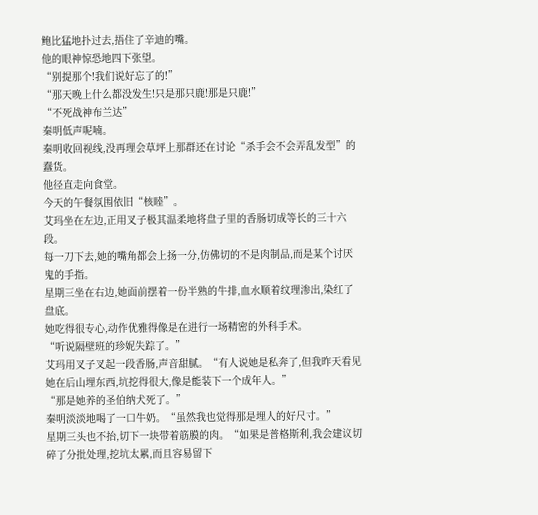鲍比猛地扑过去,捂住了辛迪的嘴。
他的眼神惊恐地四下张望。
“别提那个!我们说好忘了的!”
“那天晚上什么都没发生!只是那只鹿!那是只鹿!”
“不死战神布兰达”
秦明低声呢喃。
秦明收回视线,没再理会草坪上那群还在讨论“杀手会不会弄乱发型”的蠢货。
他径直走向食堂。
今天的午餐氛围依旧“核睦”。
艾玛坐在左边,正用叉子极其温柔地将盘子里的香肠切成等长的三十六段。
每一刀下去,她的嘴角都会上扬一分,仿佛切的不是肉制品,而是某个讨厌鬼的手指。
星期三坐在右边,她面前摆着一份半熟的牛排,血水顺着纹理渗出,染红了盘底。
她吃得很专心,动作优雅得像是在进行一场精密的外科手术。
“听说隔壁班的珍妮失踪了。”
艾玛用叉子叉起一段香肠,声音甜腻。“有人说她是私奔了,但我昨天看见她在后山埋东西,坑挖得很大,像是能装下一个成年人。”
“那是她养的圣伯纳犬死了。”
秦明淡淡地喝了一口牛奶。“虽然我也觉得那是埋人的好尺寸。”
星期三头也不抬,切下一块带着筋膜的肉。“如果是普格斯利,我会建议切碎了分批处理,挖坑太累,而且容易留下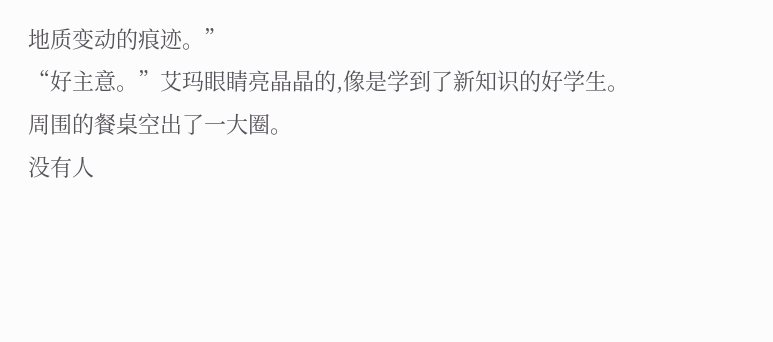地质变动的痕迹。”
“好主意。”艾玛眼睛亮晶晶的,像是学到了新知识的好学生。
周围的餐桌空出了一大圈。
没有人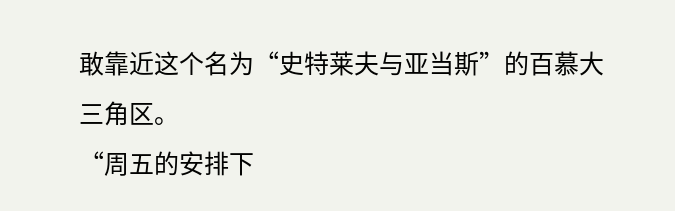敢靠近这个名为“史特莱夫与亚当斯”的百慕大三角区。
“周五的安排下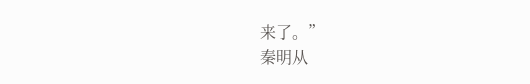来了。”
秦明从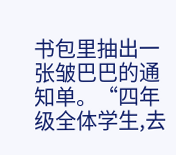书包里抽出一张皱巴巴的通知单。“四年级全体学生,去